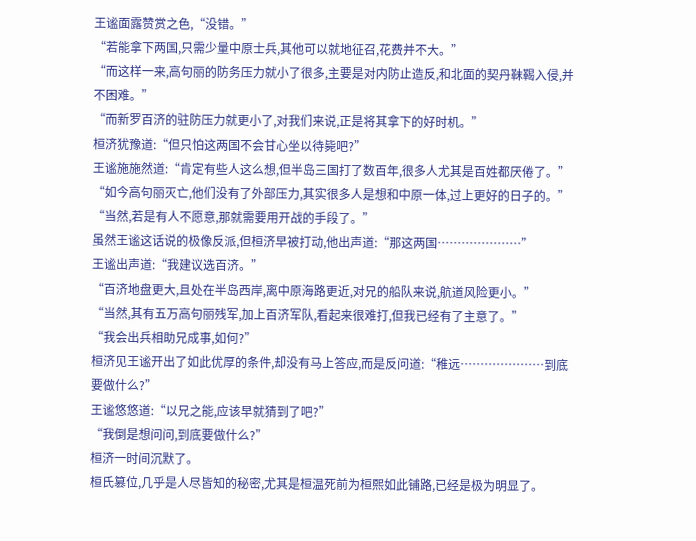王谧面露赞赏之色,“没错。”
“若能拿下两国,只需少量中原士兵,其他可以就地征召,花费并不大。”
“而这样一来,高句丽的防务压力就小了很多,主要是对内防止造反,和北面的契丹靺鞨入侵,并不困难。”
“而新罗百济的驻防压力就更小了,对我们来说,正是将其拿下的好时机。”
桓济犹豫道:“但只怕这两国不会甘心坐以待毙吧?”
王谧施施然道:“肯定有些人这么想,但半岛三国打了数百年,很多人尤其是百姓都厌倦了。”
“如今高句丽灭亡,他们没有了外部压力,其实很多人是想和中原一体,过上更好的日子的。”
“当然,若是有人不愿意,那就需要用开战的手段了。”
虽然王谧这话说的极像反派,但桓济早被打动,他出声道:“那这两国…………………”
王谧出声道:“我建议选百济。”
“百济地盘更大,且处在半岛西岸,离中原海路更近,对兄的船队来说,航道风险更小。”
“当然,其有五万高句丽残军,加上百济军队,看起来很难打,但我已经有了主意了。”
“我会出兵相助兄成事,如何?”
桓济见王谧开出了如此优厚的条件,却没有马上答应,而是反问道:“稚远…………………到底要做什么?”
王谧悠悠道:“以兄之能,应该早就猜到了吧?”
“我倒是想问问,到底要做什么?”
桓济一时间沉默了。
桓氏篡位,几乎是人尽皆知的秘密,尤其是桓温死前为桓熙如此铺路,已经是极为明显了。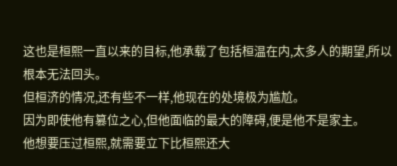这也是桓熙一直以来的目标,他承载了包括桓温在内,太多人的期望,所以根本无法回头。
但桓济的情况,还有些不一样,他现在的处境极为尴尬。
因为即使他有篡位之心,但他面临的最大的障碍,便是他不是家主。
他想要压过桓熙,就需要立下比桓熙还大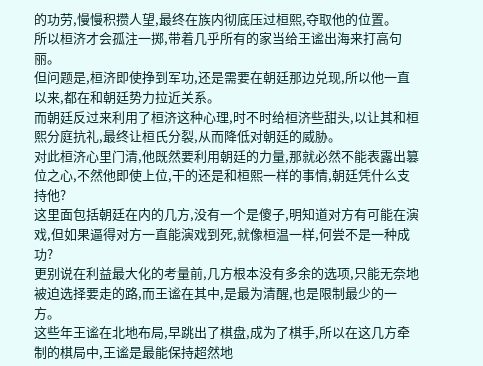的功劳,慢慢积攒人望,最终在族内彻底压过桓熙,夺取他的位置。
所以桓济才会孤注一掷,带着几乎所有的家当给王谧出海来打高句丽。
但问题是,桓济即使挣到军功,还是需要在朝廷那边兑现,所以他一直以来,都在和朝廷势力拉近关系。
而朝廷反过来利用了桓济这种心理,时不时给桓济些甜头,以让其和桓熙分庭抗礼,最终让桓氏分裂,从而降低对朝廷的威胁。
对此桓济心里门清,他既然要利用朝廷的力量,那就必然不能表露出篡位之心,不然他即使上位,干的还是和桓熙一样的事情,朝廷凭什么支持他?
这里面包括朝廷在内的几方,没有一个是傻子,明知道对方有可能在演戏,但如果逼得对方一直能演戏到死,就像桓温一样,何尝不是一种成功?
更别说在利益最大化的考量前,几方根本没有多余的选项,只能无奈地被迫选择要走的路,而王谧在其中,是最为清醒,也是限制最少的一方。
这些年王谧在北地布局,早跳出了棋盘,成为了棋手,所以在这几方牵制的棋局中,王谧是最能保持超然地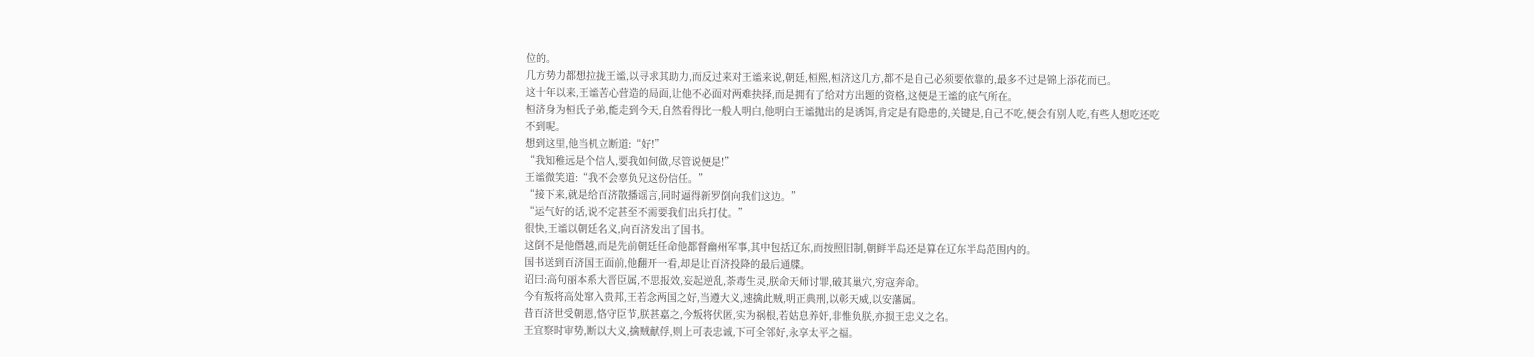位的。
几方势力都想拉拢王谧,以寻求其助力,而反过来对王谧来说,朝廷,桓熙,桓济这几方,都不是自己必须要依靠的,最多不过是锦上添花而已。
这十年以来,王谧苦心营造的局面,让他不必面对两难抉择,而是拥有了给对方出题的资格,这便是王谧的底气所在。
桓济身为桓氏子弟,能走到今天,自然看得比一般人明白,他明白王谧抛出的是诱饵,肯定是有隐患的,关键是,自己不吃,便会有别人吃,有些人想吃还吃不到呢。
想到这里,他当机立断道:“好!”
“我知稚远是个信人,要我如何做,尽管说便是!”
王谧微笑道:“我不会辜负兄这份信任。”
“接下来,就是给百济散播谣言,同时逼得新罗倒向我们这边。”
“运气好的话,说不定甚至不需要我们出兵打仗。”
很快,王谧以朝廷名义,向百济发出了国书。
这倒不是他僭越,而是先前朝廷任命他都督幽州军事,其中包括辽东,而按照旧制,朝鲜半岛还是算在辽东半岛范围内的。
国书送到百济国王面前,他翻开一看,却是让百济投降的最后通牒。
诏曰:高句丽本系大晋臣属,不思报效,妄起逆乱,荼毒生灵,朕命天师讨罪,破其巢穴,穷寇奔命。
今有叛将高处窜入贵邦,王若念两国之好,当遵大义,速擒此贼,明正典刑,以彰天威,以安藩属。
昔百济世受朝恩,恪守臣节,朕甚嘉之,今叛将伏匿,实为祸根,若姑息养奸,非惟负朕,亦损王忠义之名。
王宜察时审势,断以大义,擒贼献俘,则上可表忠诚,下可全邻好,永享太平之福。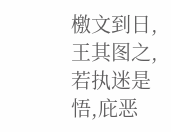檄文到日,王其图之,若执迷是悟,庇恶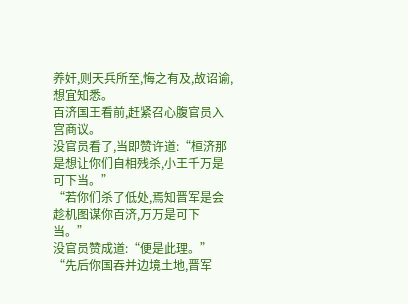养奸,则天兵所至,悔之有及,故诏谕,想宜知悉。
百济国王看前,赶紧召心腹官员入宫商议。
没官员看了,当即赞许道:“桓济那是想让你们自相残杀,小王千万是可下当。”
“若你们杀了低处,焉知晋军是会趁机图谋你百济,万万是可下当。”
没官员赞成道:“便是此理。”
“先后你国吞并边境土地,晋军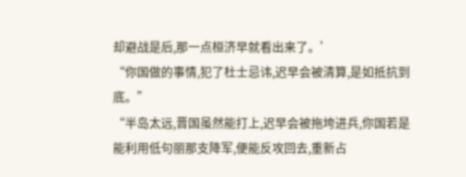却避战是后,那一点桓济早就看出来了。’
“你国做的事情,犯了杜士忌讳,迟早会被清算,是如抵抗到底。”
“半岛太远,晋国虽然能打上,迟早会被拖垮进兵,你国若是能利用低句丽那支降军,便能反攻回去,重新占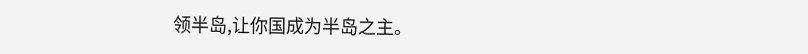领半岛,让你国成为半岛之主。